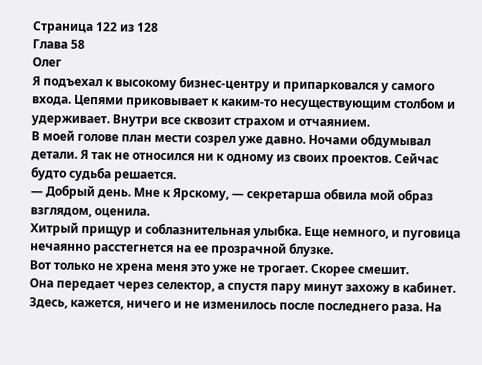Страница 122 из 128
Глава 58
Олег
Я подъехал к высокому бизнес-центру и припарковался у самого входа. Цепями приковывает к каким-то несуществующим столбом и удерживает. Внутри все сквозит страхом и отчаянием.
В моей голове план мести созрел уже давно. Ночами обдумывал детали. Я так не относился ни к одному из своих проектов. Сейчас будто судьба решается.
— Добрый день. Мне к Ярскому, — секретарша обвила мой образ взглядом, оценила.
Хитрый прищур и соблазнительная улыбка. Еще немного, и пуговица нечаянно расстегнется на ее прозрачной блузке.
Вот только не хрена меня это уже не трогает. Скорее смешит.
Она передает через селектор, а спустя пару минут захожу в кабинет. Здесь, кажется, ничего и не изменилось после последнего раза. На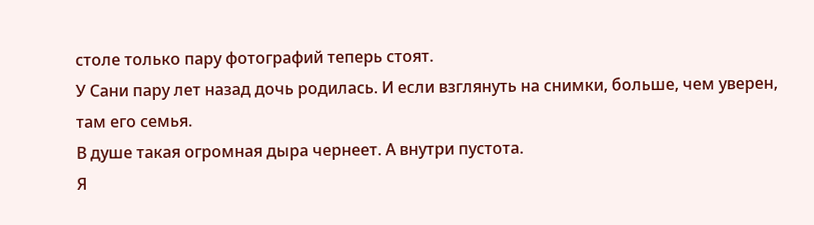столе только пару фотографий теперь стоят.
У Сани пару лет назад дочь родилась. И если взглянуть на снимки, больше, чем уверен, там его семья.
В душе такая огромная дыра чернеет. А внутри пустота.
Я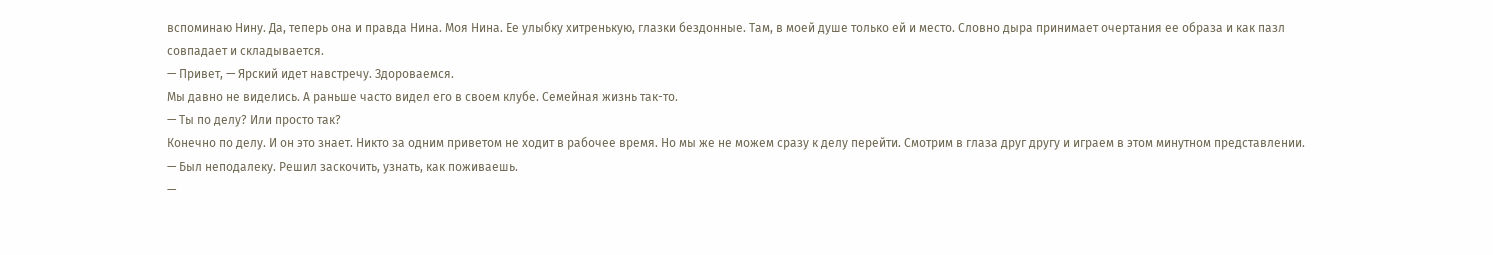вспоминаю Нину. Да, теперь она и правда Нина. Моя Нина. Ее улыбку хитренькую, глазки бездонные. Там, в моей душе только ей и место. Словно дыра принимает очертания ее образа и как пазл совпадает и складывается.
— Привет, — Ярский идет навстречу. Здороваемся.
Мы давно не виделись. А раньше часто видел его в своем клубе. Семейная жизнь так-то.
— Ты по делу? Или просто так?
Конечно по делу. И он это знает. Никто за одним приветом не ходит в рабочее время. Но мы же не можем сразу к делу перейти. Смотрим в глаза друг другу и играем в этом минутном представлении.
— Был неподалеку. Решил заскочить, узнать, как поживаешь.
—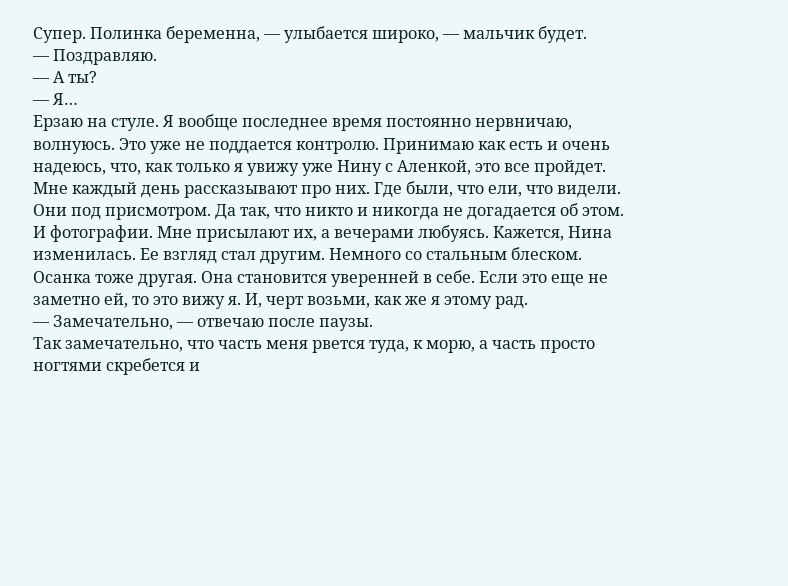Супер. Полинка беременна, — улыбается широко, — мальчик будет.
— Поздравляю.
— А ты?
— Я…
Ерзаю на стуле. Я вообще последнее время постоянно нервничаю, волнуюсь. Это уже не поддается контролю. Принимаю как есть и очень надеюсь, что, как только я увижу уже Нину с Аленкой, это все пройдет.
Мне каждый день рассказывают про них. Где были, что ели, что видели. Они под присмотром. Да так, что никто и никогда не догадается об этом.
И фотографии. Мне присылают их, а вечерами любуясь. Кажется, Нина изменилась. Ее взгляд стал другим. Немного со стальным блеском. Осанка тоже другая. Она становится уверенней в себе. Если это еще не заметно ей, то это вижу я. И, черт возьми, как же я этому рад.
— Замечательно, — отвечаю после паузы.
Так замечательно, что часть меня рвется туда, к морю, а часть просто ногтями скребется и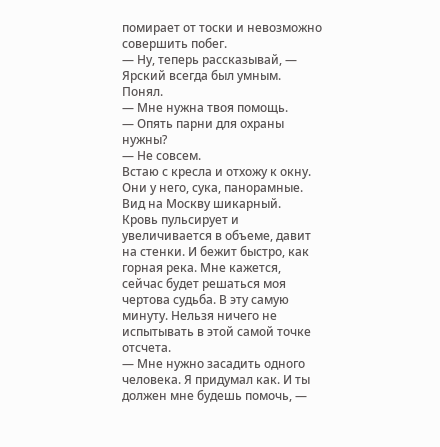помирает от тоски и невозможно совершить побег.
— Ну, теперь рассказывай, — Ярский всегда был умным. Понял.
— Мне нужна твоя помощь.
— Опять парни для охраны нужны?
— Не совсем.
Встаю с кресла и отхожу к окну. Они у него, сука, панорамные. Вид на Москву шикарный.
Кровь пульсирует и увеличивается в объеме, давит на стенки. И бежит быстро, как горная река. Мне кажется, сейчас будет решаться моя чертова судьба. В эту самую минуту. Нельзя ничего не испытывать в этой самой точке отсчета.
— Мне нужно засадить одного человека. Я придумал как. И ты должен мне будешь помочь, —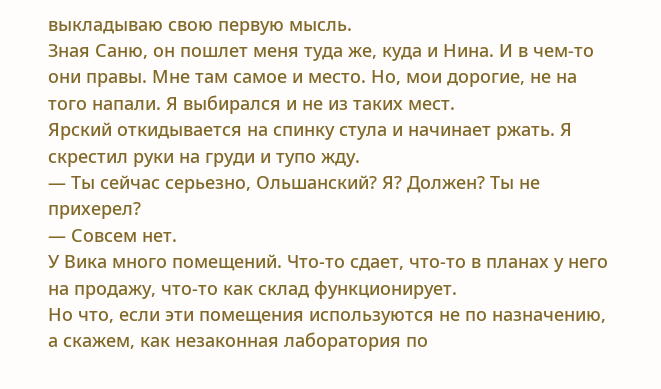выкладываю свою первую мысль.
Зная Саню, он пошлет меня туда же, куда и Нина. И в чем-то они правы. Мне там самое и место. Но, мои дорогие, не на того напали. Я выбирался и не из таких мест.
Ярский откидывается на спинку стула и начинает ржать. Я скрестил руки на груди и тупо жду.
— Ты сейчас серьезно, Ольшанский? Я? Должен? Ты не прихерел?
— Совсем нет.
У Вика много помещений. Что-то сдает, что-то в планах у него на продажу, что-то как склад функционирует.
Но что, если эти помещения используются не по назначению, а скажем, как незаконная лаборатория по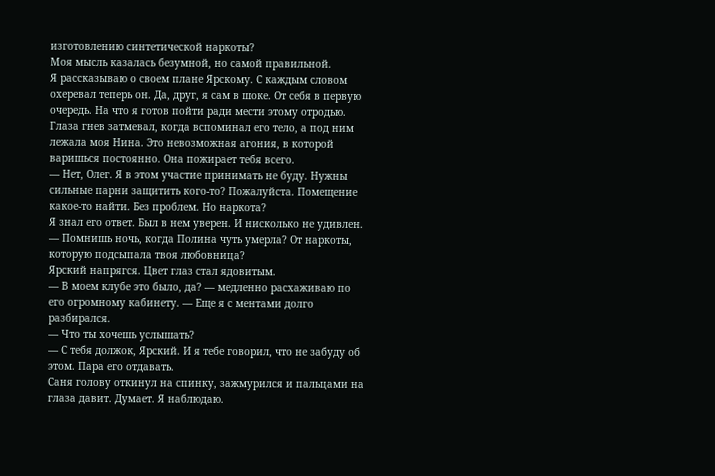изготовлению синтетической наркоты?
Моя мысль казалась безумной, но самой правильной.
Я рассказываю о своем плане Ярскому. С каждым словом охеревал теперь он. Да, друг, я сам в шоке. От себя в первую очередь. На что я готов пойти ради мести этому отродью.
Глаза гнев затмевал, когда вспоминал его тело, а под ним лежала моя Нина. Это невозможная агония, в которой варишься постоянно. Она пожирает тебя всего.
— Нет, Олег. Я в этом участие принимать не буду. Нужны сильные парни защитить кого-то? Пожалуйста. Помещение какое-то найти. Без проблем. Но наркота?
Я знал его ответ. Был в нем уверен. И нисколько не удивлен.
— Помнишь ночь, когда Полина чуть умерла? От наркоты, которую подсыпала твоя любовница?
Ярский напрягся. Цвет глаз стал ядовитым.
— В моем клубе это было, да? — медленно расхаживаю по его огромному кабинету. — Еще я с ментами долго разбирался.
— Что ты хочешь услышать?
— С тебя должок, Ярский. И я тебе говорил, что не забуду об этом. Пара его отдавать.
Саня голову откинул на спинку, зажмурился и пальцами на глаза давит. Думает. Я наблюдаю.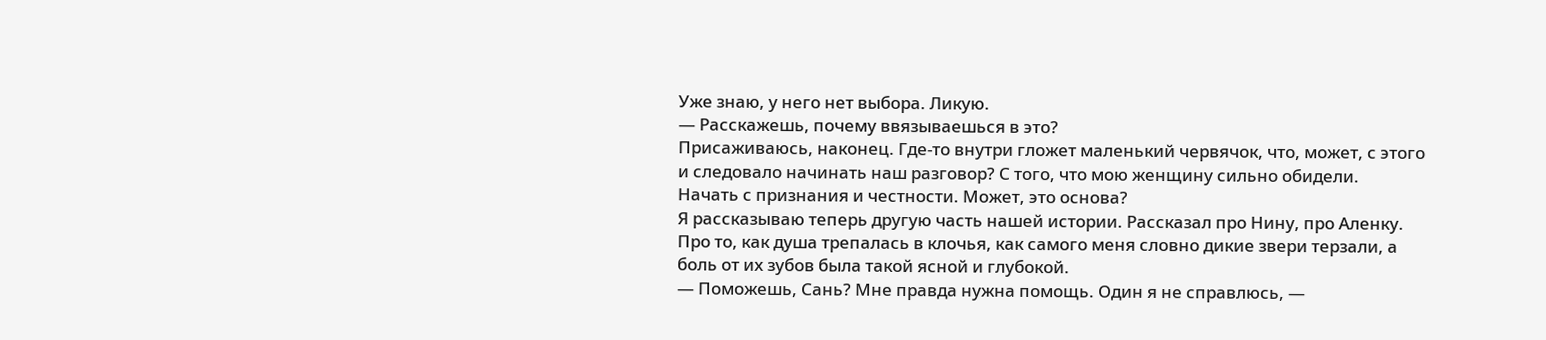Уже знаю, у него нет выбора. Ликую.
— Расскажешь, почему ввязываешься в это?
Присаживаюсь, наконец. Где-то внутри гложет маленький червячок, что, может, с этого и следовало начинать наш разговор? С того, что мою женщину сильно обидели.
Начать с признания и честности. Может, это основа?
Я рассказываю теперь другую часть нашей истории. Рассказал про Нину, про Аленку. Про то, как душа трепалась в клочья, как самого меня словно дикие звери терзали, а боль от их зубов была такой ясной и глубокой.
— Поможешь, Сань? Мне правда нужна помощь. Один я не справлюсь, —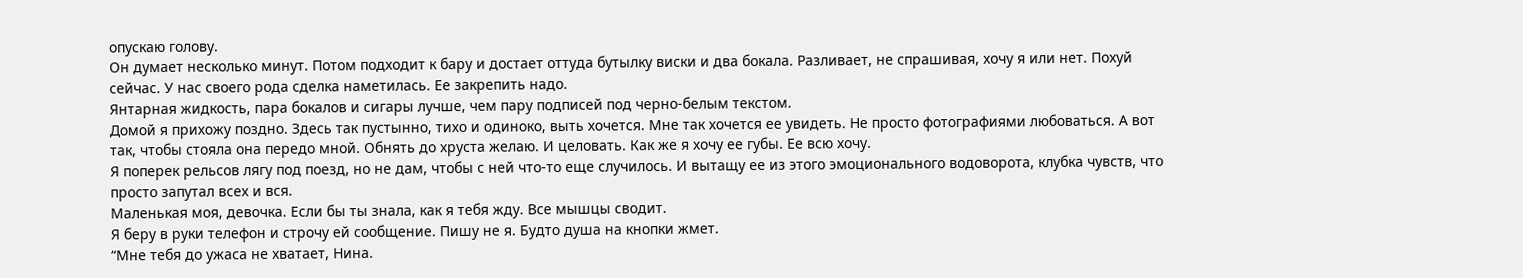опускаю голову.
Он думает несколько минут. Потом подходит к бару и достает оттуда бутылку виски и два бокала. Разливает, не спрашивая, хочу я или нет. Похуй сейчас. У нас своего рода сделка наметилась. Ее закрепить надо.
Янтарная жидкость, пара бокалов и сигары лучше, чем пару подписей под черно-белым текстом.
Домой я прихожу поздно. Здесь так пустынно, тихо и одиноко, выть хочется. Мне так хочется ее увидеть. Не просто фотографиями любоваться. А вот так, чтобы стояла она передо мной. Обнять до хруста желаю. И целовать. Как же я хочу ее губы. Ее всю хочу.
Я поперек рельсов лягу под поезд, но не дам, чтобы с ней что-то еще случилось. И вытащу ее из этого эмоционального водоворота, клубка чувств, что просто запутал всех и вся.
Маленькая моя, девочка. Если бы ты знала, как я тебя жду. Все мышцы сводит.
Я беру в руки телефон и строчу ей сообщение. Пишу не я. Будто душа на кнопки жмет.
“Мне тебя до ужаса не хватает, Нина.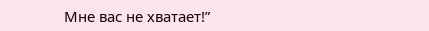Мне вас не хватает!”